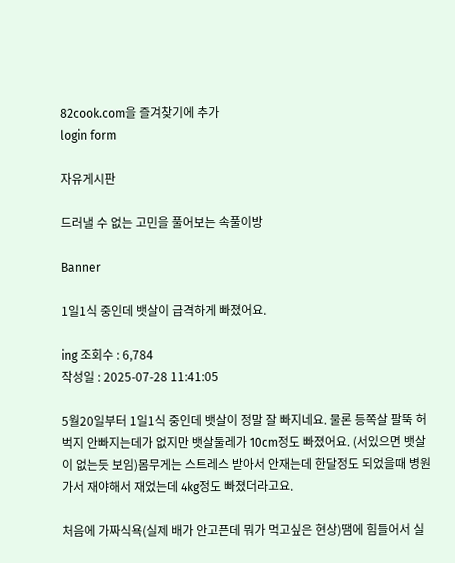82cook.com을 즐겨찾기에 추가
login form

자유게시판

드러낼 수 없는 고민을 풀어보는 속풀이방

Banner

1일1식 중인데 뱃살이 급격하게 빠졌어요.

ing 조회수 : 6,784
작성일 : 2025-07-28 11:41:05

5월20일부터 1일1식 중인데 뱃살이 정말 잘 빠지네요. 물론 등쪽살 팔뚝 허벅지 안빠지는데가 없지만 뱃살둘레가 10cm정도 빠졌어요. (서있으면 뱃살이 없는듯 보임)몸무게는 스트레스 받아서 안재는데 한달정도 되었을때 병원가서 재야해서 재었는데 4kg정도 빠졌더라고요.

처음에 가짜식욕(실제 배가 안고픈데 뭐가 먹고싶은 현상)땜에 힘들어서 실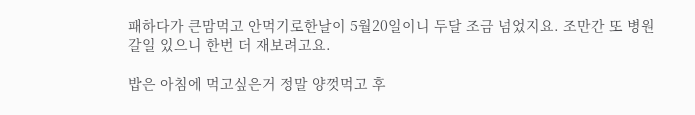패하다가 큰맘먹고 안먹기로한날이 5월20일이니 두달 조금 넘었지요. 조만간 또 병원갈일 있으니 한번 더 재보려고요.

밥은 아침에 먹고싶은거 정말 양껏먹고 후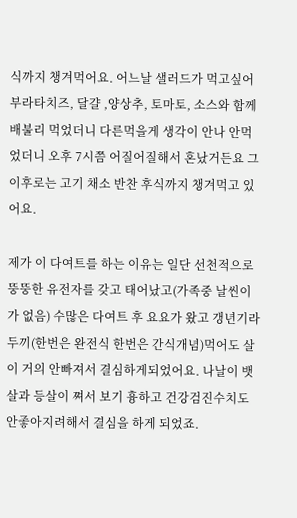식까지 챙겨먹어요. 어느날 샐러드가 먹고싶어 부라타치즈, 달걀 ,양상추, 토마토, 소스와 함께 배불리 먹었더니 다른먹을게 생각이 안나 안먹었더니 오후 7시쯤 어질어질해서 혼났거든요 그 이후로는 고기 채소 반찬 후식까지 챙겨먹고 있어요.

제가 이 다여트를 하는 이유는 일단 선천적으로 뚱뚱한 유전자를 갖고 태어났고(가족중 날씬이가 없음) 수많은 다여트 후 요요가 왔고 갱년기라 두끼(한번은 완전식 한번은 간식개념)먹어도 살이 거의 안빠져서 결심하게되었어요. 나날이 뱃살과 등살이 쪄서 보기 흉하고 건강검진수치도 안좋아지려해서 결심을 하게 되었죠.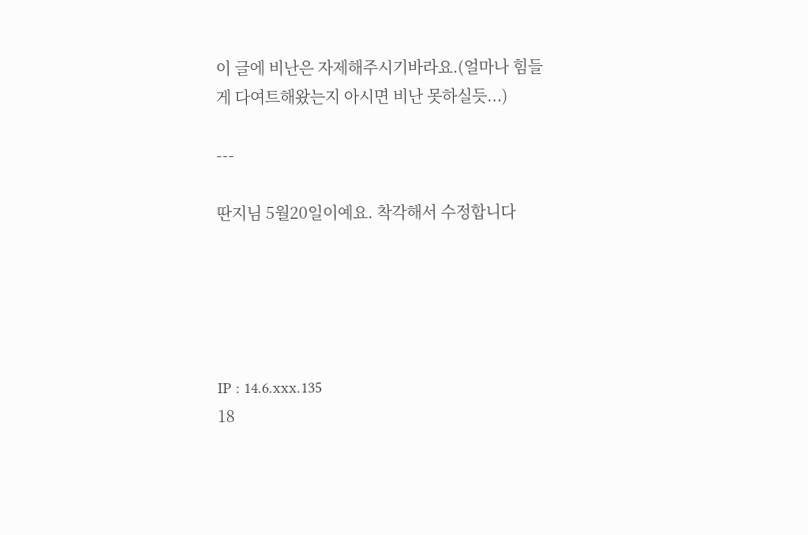이 글에 비난은 자제해주시기바라요.(얼마나 힘들게 다여트해왔는지 아시면 비난 못하실듯...)

---

딴지님 5월20일이예요. 착각해서 수정합니다





IP : 14.6.xxx.135
18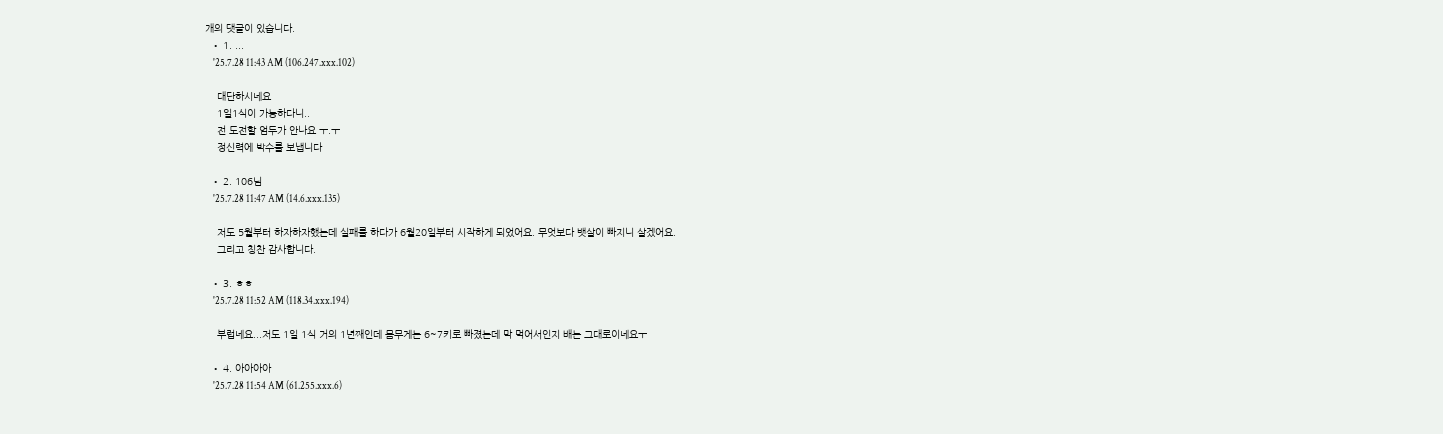개의 댓글이 있습니다.
  • 1. ...
    '25.7.28 11:43 AM (106.247.xxx.102)

    대단하시네요
    1일1식이 가능하다니..
    전 도전할 엄두가 안나요 ㅜ.ㅜ
    정신력에 박수를 보냅니다

  • 2. 106님
    '25.7.28 11:47 AM (14.6.xxx.135)

    저도 5월부터 하자하자했는데 실패를 하다가 6월20일부터 시작하게 되었어요. 무엇보다 뱃살이 빠지니 살겠어요.
    그리고 칭찬 감사합니다.

  • 3. ㅎㅎ
    '25.7.28 11:52 AM (118.34.xxx.194)

    부럽네요...저도 1일 1식 거의 1년째인데 몸무게는 6~7키로 빠졌는데 막 먹어서인지 배는 그대로이네요ㅜ

  • 4. 아아아아
    '25.7.28 11:54 AM (61.255.xxx.6)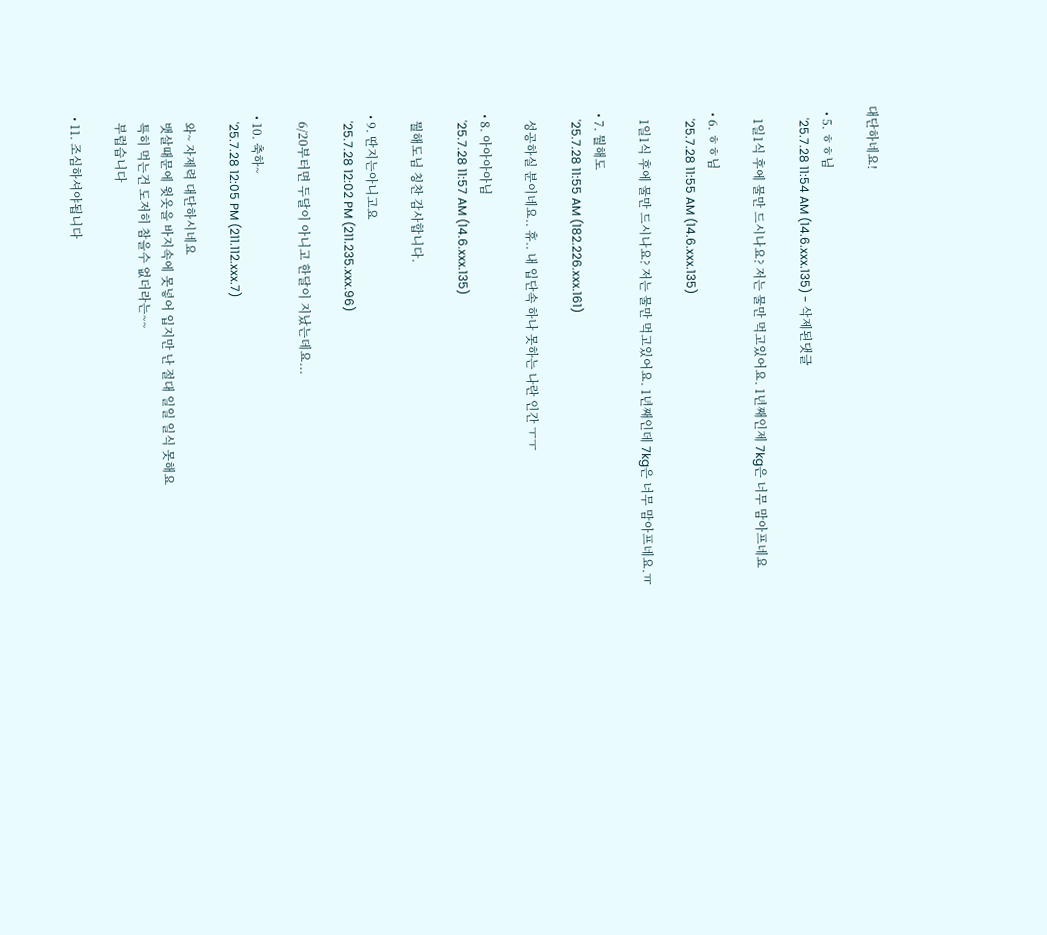대단하네요!

  • 5. ㅎㅎ님
    '25.7.28 11:54 AM (14.6.xxx.135) - 삭제된댓글

    1일1식 후에 물만 드시나요? 저는 물만 먹고있어요. 1년째인제 7kg은 너무 맘아프네요

  • 6. ㅎㅎ님
    '25.7.28 11:55 AM (14.6.xxx.135)

    1일1식 후에 물만 드시나요? 저는 물만 먹고있어요. 1년째인데 7kg은 너무 맘아프네요.ㅠ

  • 7. 뭘해도
    '25.7.28 11:55 AM (182.226.xxx.161)

    성공하실 분이네요.. 휴.. 내 입단속 하나 못하는 나란 인간 ㅜㅜ

  • 8. 아아아아님
    '25.7.28 11:57 AM (14.6.xxx.135)

    뭘해도님 칭찬 감사합니다.

  • 9. 딴지는아니고요
    '25.7.28 12:02 PM (211.235.xxx.96)

    6/20부터면 두달이 아니고 한달이 지났는데요...

  • 10. 축하~
    '25.7.28 12:05 PM (211.112.xxx.7)

    와~ 자제력 대단하시네요
    뱃살때문에 윗옷을 바지속에 못넣어 입지만 난 절대 일일 일식 못해요
    특히 먹는건 도저히 참을수 없더라는~~
    부럽습니다

  • 11. 조심하셔야됩니다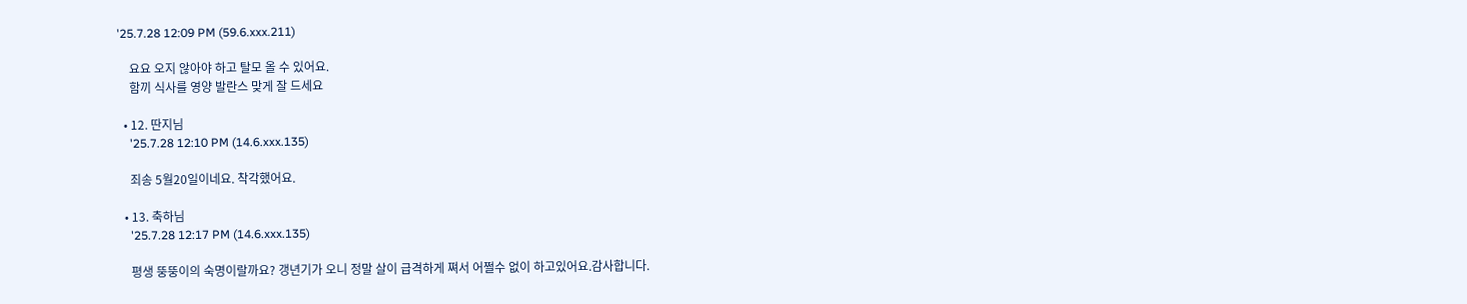'25.7.28 12:09 PM (59.6.xxx.211)

    요요 오지 않아야 하고 탈모 올 수 있어요.
    함끼 식사를 영양 발란스 맞게 잘 드세요

  • 12. 딴지님
    '25.7.28 12:10 PM (14.6.xxx.135)

    죄송 5월20일이네요. 착각했어요.

  • 13. 축하님
    '25.7.28 12:17 PM (14.6.xxx.135)

    평생 뚱뚱이의 숙명이랄까요? 갱년기가 오니 정말 살이 급격하게 쪄서 어쩔수 없이 하고있어요.감사합니다.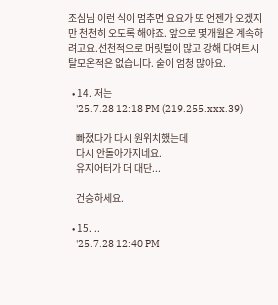조심님 이런 식이 멈추면 요요가 또 언젠가 오겠지만 천천히 오도록 해야죠. 앞으로 몇개월은 계속하려고요.선천적으로 머릿털이 많고 강해 다여트시 탈모온적은 없습니다. 숱이 엄청 많아요.

  • 14. 저는
    '25.7.28 12:18 PM (219.255.xxx.39)

    빠졌다가 다시 원위치했는데
    다시 안돌아가지네요.
    유지어터가 더 대단...

    건승하세요.

  • 15. ..
    '25.7.28 12:40 PM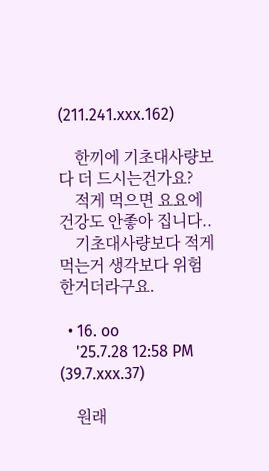(211.241.xxx.162)

    한끼에 기초대사량보다 더 드시는건가요?
    적게 먹으면 요요에 건강도 안좋아 집니다..
    기초대사량보다 적게 먹는거 생각보다 위험한거더라구요.

  • 16. oo
    '25.7.28 12:58 PM (39.7.xxx.37)

    원래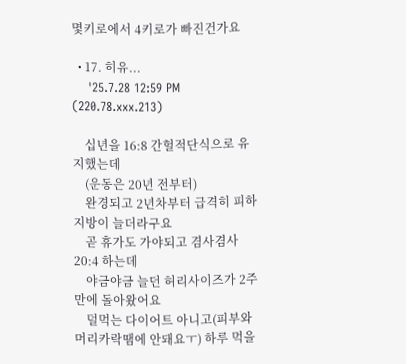몇키로에서 4키로가 빠진건가요

  • 17. 히유...
    '25.7.28 12:59 PM (220.78.xxx.213)

    십년을 16:8 간헐적단식으로 유지했는데
    (운동은 20년 전부터)
    완경되고 2년차부터 급격히 피하지방이 늘더라구요
    곧 휴가도 가야되고 겸사겸사 20:4 하는데
    야금야금 늘던 허리사이즈가 2주만에 돌아왔어요
    덜먹는 다이어트 아니고(피부와 머리카락땜에 안돼요ㅜ) 하루 먹을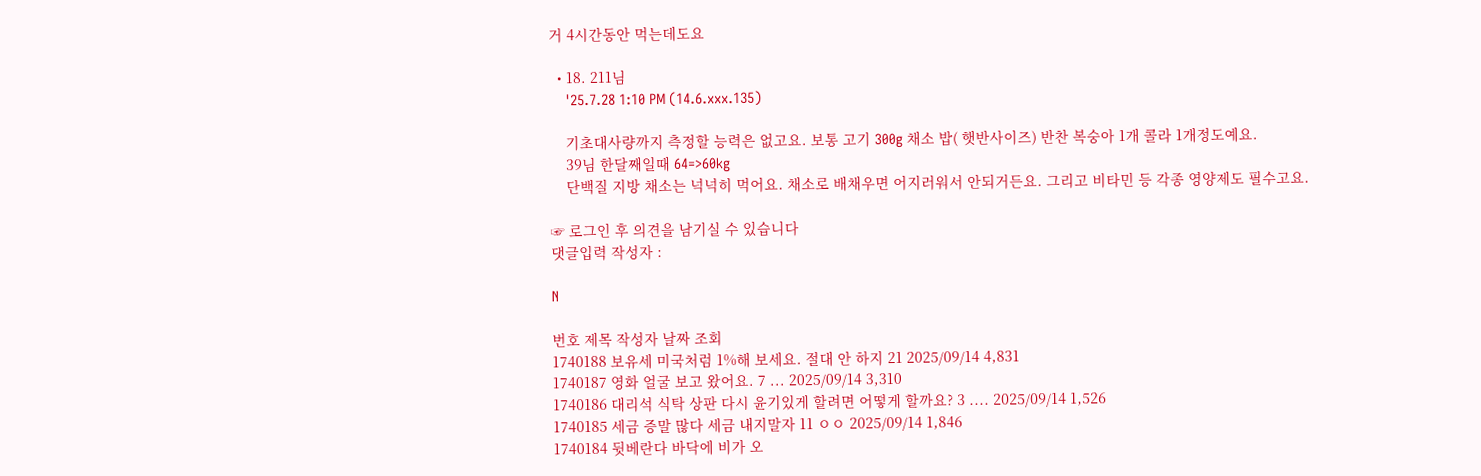거 4시간동안 먹는데도요

  • 18. 211님
    '25.7.28 1:10 PM (14.6.xxx.135)

    기초대사량까지 측정할 능력은 없고요. 보통 고기 300g 채소 밥( 햇반사이즈) 반찬 복숭아 1개 콜라 1개정도예요.
    39님 한달째일때 64=>60kg
    단백질 지방 채소는 넉넉히 먹어요. 채소로 배채우면 어지러워서 안되거든요. 그리고 비타민 등 각종 영양제도 필수고요.

☞ 로그인 후 의견을 남기실 수 있습니다
댓글입력 작성자 :

N

번호 제목 작성자 날짜 조회
1740188 보유세 미국처럼 1%해 보세요. 절대 안 하지 21 2025/09/14 4,831
1740187 영화 얼굴 보고 왔어요. 7 ... 2025/09/14 3,310
1740186 대리석 식탁 상판 다시 윤기있게 할려면 어떻게 할까요? 3 .... 2025/09/14 1,526
1740185 세금 증말 많다 세금 내지말자 11 ㅇㅇ 2025/09/14 1,846
1740184 뒷베란다 바닥에 비가 오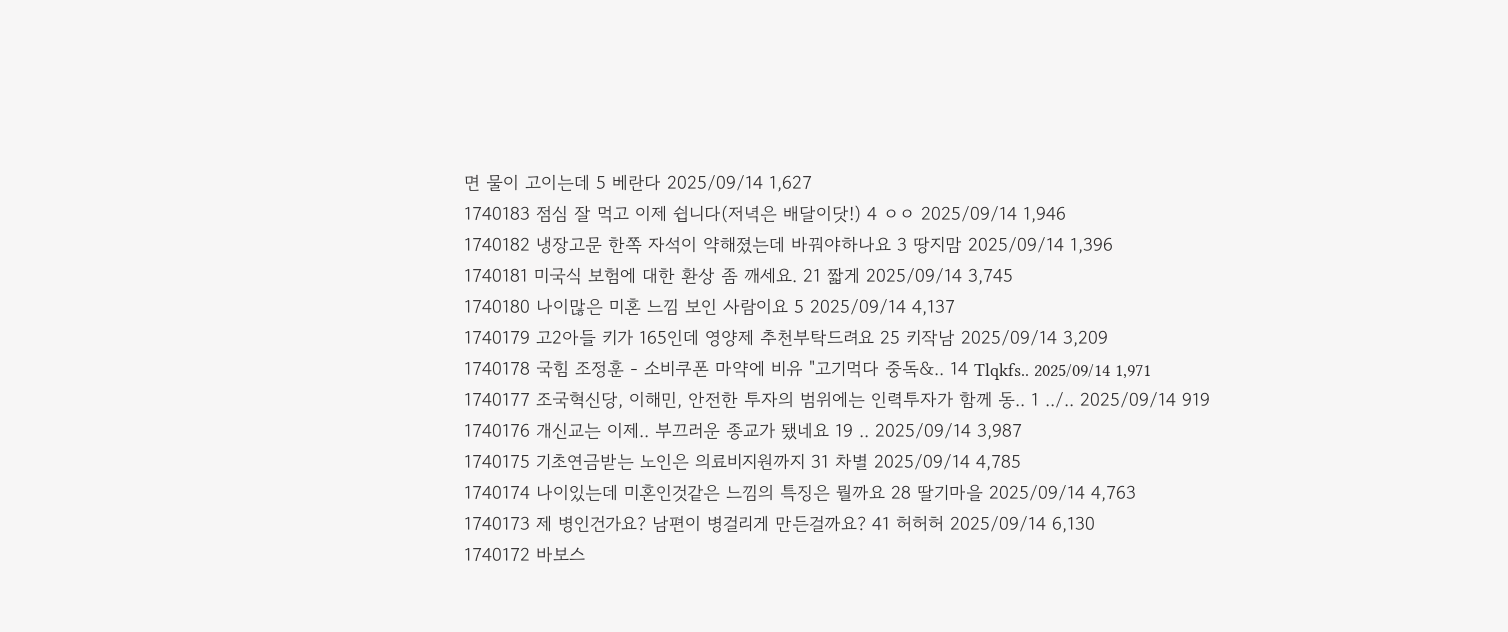면 물이 고이는데 5 베란다 2025/09/14 1,627
1740183 점심 잘 먹고 이제 쉽니다(저녁은 배달이닷!) 4 ㅇㅇ 2025/09/14 1,946
1740182 냉장고문 한쪽 자석이 약해졌는데 바꿔야하나요 3 땅지맘 2025/09/14 1,396
1740181 미국식 보험에 대한 환상 좀 깨세요. 21 짧게 2025/09/14 3,745
1740180 나이많은 미혼 느낌 보인 사람이요 5 2025/09/14 4,137
1740179 고2아들 키가 165인데 영양제 추천부탁드려요 25 키작남 2025/09/14 3,209
1740178 국힘 조정훈 - 소비쿠폰 마약에 비유 "고기먹다 중독&.. 14 Tlqkfs.. 2025/09/14 1,971
1740177 조국혁신당, 이해민, 안전한 투자의 범위에는 인력투자가 함께 동.. 1 ../.. 2025/09/14 919
1740176 개신교는 이제.. 부끄러운 종교가 됐네요 19 .. 2025/09/14 3,987
1740175 기초연금받는 노인은 의료비지원까지 31 차별 2025/09/14 4,785
1740174 나이있는데 미혼인것같은 느낌의 특징은 뭘까요 28 딸기마을 2025/09/14 4,763
1740173 제 병인건가요? 남편이 병걸리게 만든걸까요? 41 허허허 2025/09/14 6,130
1740172 바보스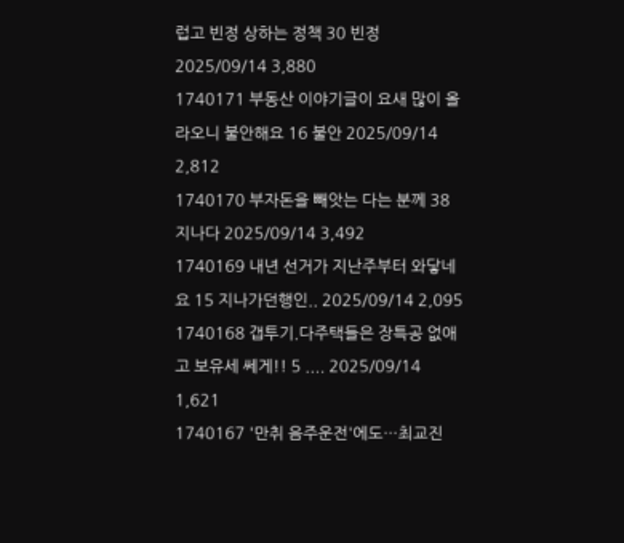럽고 빈정 상하는 정책 30 빈정 2025/09/14 3,880
1740171 부동산 이야기글이 요새 많이 올라오니 불안해요 16 불안 2025/09/14 2,812
1740170 부자돈을 빼앗는 다는 분께 38 지나다 2025/09/14 3,492
1740169 내년 선거가 지난주부터 와닿네요 15 지나가던행인.. 2025/09/14 2,095
1740168 갭투기.다주택들은 장특공 없애고 보유세 쎄게!! 5 .... 2025/09/14 1,621
1740167 '만취 음주운전'에도…최교진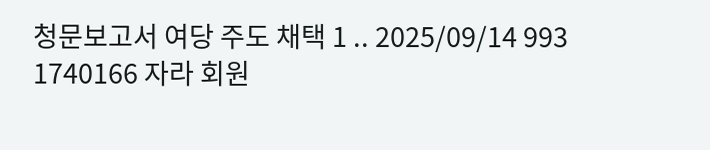청문보고서 여당 주도 채택 1 .. 2025/09/14 993
1740166 자라 회원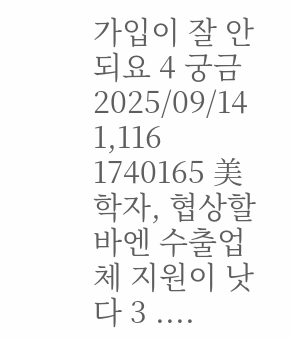가입이 잘 안되요 4 궁금 2025/09/14 1,116
1740165 美학자, 협상할 바엔 수출업체 지원이 낫다 3 ....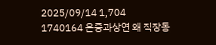2025/09/14 1,704
1740164 은중과상연 왜 직장동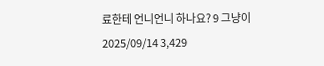료한테 언니언니 하나요? 9 그냥이 2025/09/14 3,429